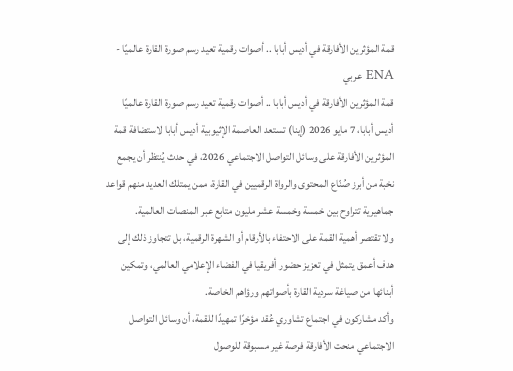قمة المؤثرين الأفارقة في أديس أبابا .. أصوات رقمية تعيد رسم صورة القارة عالميًا - ENA عربي
قمة المؤثرين الأفارقة في أديس أبابا .. أصوات رقمية تعيد رسم صورة القارة عالميًا
أديس أبابا، 7 مايو 2026 (إينا) تستعد العاصمة الإثيوبية أديس أبابا لاستضافة قمة المؤثرين الأفارقة على وسائل التواصل الاجتماعي 2026، في حدث يُنتظر أن يجمع نخبة من أبرز صُنّاع المحتوى والرواة الرقميين في القارة، ممن يمتلك العديد منهم قواعد جماهيرية تتراوح بين خمسة وخمسة عشر مليون متابع عبر المنصات العالمية.
ولا تقتصر أهمية القمة على الاحتفاء بالأرقام أو الشهرة الرقمية، بل تتجاوز ذلك إلى هدف أعمق يتمثل في تعزيز حضور أفريقيا في الفضاء الإعلامي العالمي، وتمكين أبنائها من صياغة سردية القارة بأصواتهم ورؤاهم الخاصة.
وأكد مشاركون في اجتماع تشاوري عُقد مؤخرًا تمهيدًا للقمة، أن وسائل التواصل الاجتماعي منحت الأفارقة فرصة غير مسبوقة للوصول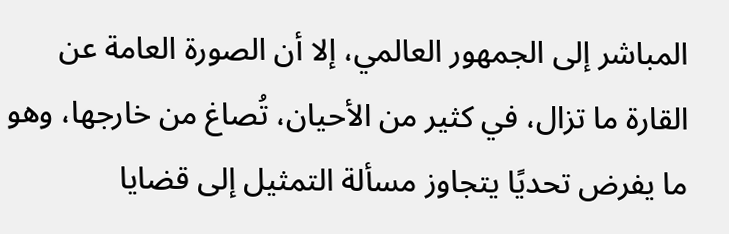المباشر إلى الجمهور العالمي، إلا أن الصورة العامة عن القارة ما تزال، في كثير من الأحيان، تُصاغ من خارجها، وهو ما يفرض تحديًا يتجاوز مسألة التمثيل إلى قضايا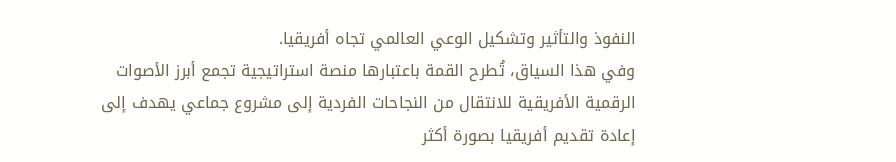النفوذ والتأثير وتشكيل الوعي العالمي تجاه أفريقيا.
وفي هذا السياق، تُطرح القمة باعتبارها منصة استراتيجية تجمع أبرز الأصوات الرقمية الأفريقية للانتقال من النجاحات الفردية إلى مشروع جماعي يهدف إلى إعادة تقديم أفريقيا بصورة أكثر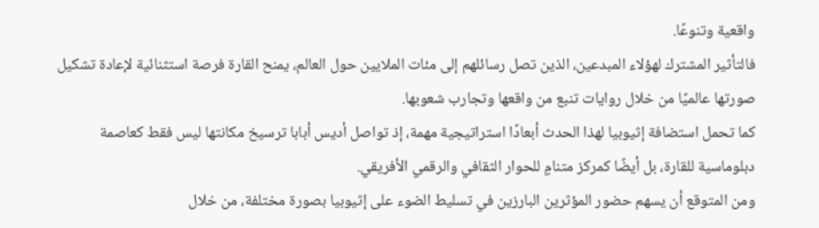واقعية وتنوعًا.
فالتأثير المشترك لهؤلاء المبدعين، الذين تصل رسائلهم إلى مئات الملايين حول العالم، يمنح القارة فرصة استثنائية لإعادة تشكيل صورتها عالميًا من خلال روايات تنبع من واقعها وتجارب شعوبها.
كما تحمل استضافة إثيوبيا لهذا الحدث أبعادًا استراتيجية مهمة، إذ تواصل أديس أبابا ترسيخ مكانتها ليس فقط كعاصمة دبلوماسية للقارة، بل أيضًا كمركز متنامٍ للحوار الثقافي والرقمي الأفريقي.
ومن المتوقع أن يسهم حضور المؤثرين البارزين في تسليط الضوء على إثيوبيا بصورة مختلفة، من خلال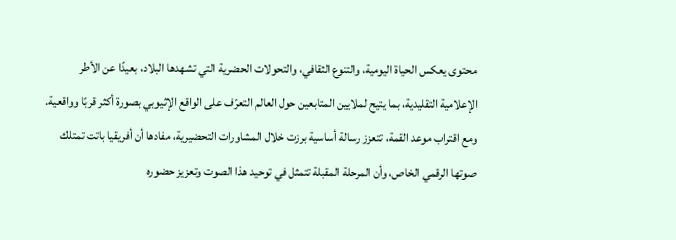محتوى يعكس الحياة اليومية، والتنوع الثقافي، والتحولات الحضرية التي تشهدها البلاد، بعيدًا عن الأطر الإعلامية التقليدية، بما يتيح لملايين المتابعين حول العالم التعرّف على الواقع الإثيوبي بصورة أكثر قربًا وواقعية.
ومع اقتراب موعد القمة، تتعزز رسالة أساسية برزت خلال المشاورات التحضيرية، مفادها أن أفريقيا باتت تمتلك صوتها الرقمي الخاص، وأن المرحلة المقبلة تتمثل في توحيد هذا الصوت وتعزيز حضوره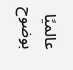عالميًا بوضوح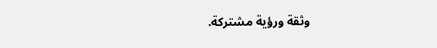وثقة ورؤية مشتركة.